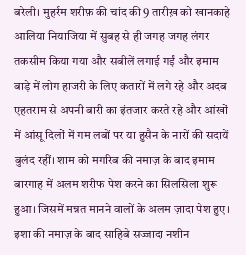बरेली। मुहर्रम शरीफ़ की चांद की 9 तारीख़ को खानकाहे आलिया नियाजिया में सुबह से ही जगह जगह लंगर तकसीम किया गया और सबीलें लगाई गईं और इमाम बाड़े में लोग हाजरी के लिए कतारों में लगे रहे और अदब एहतराम से अपनी बारी का इंतजार करते रहे और आंखों में आंसू दिलों में गम लबों पर या हुसैन के नारों की सदायें बुलंद रहीं। शाम को मगरिब की नमाज़ के बाद इमाम बारगाह में अलम शरीफ पेश करने का सिलसिला शुरू हुआ। जिसमें मन्नत मानने वालों के अलम ज़ादा पेश हुए।
इशा की नमाज़ के बाद साहिबे सज्जादा नशीन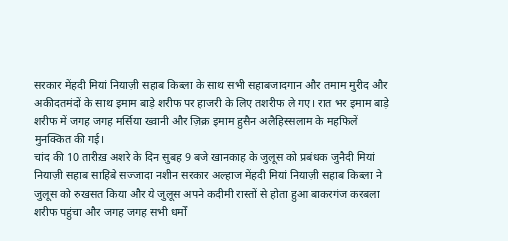सरकार मेंहदी मियां नियाज़ी सहाब किब्ला के साथ सभी सहाबजादगान और तमाम मुरीद और अकीदतमंदों के साथ इमाम बाड़े शरीफ पर हाजरी के लिए तशरीफ ले गए। रात भर इमाम बाड़े शरीफ में जगह जगह मर्सिया ख्वानी और ज़िक्र इमाम हुसैन अलैहिस्सलाम के महफिलें मुनक्कित की गई।
चांद की 10 तारीख़ अशरे के दिन सुबह 9 बजे खानकाह के जुलूस को प्रबंधक जुनैदी मियां नियाज़ी सहाब साहिबे सज्जादा नशीन सरकार अल्हाज मेंहदी मियां नियाज़ी सहाब किब्ला ने जुलूस को रुखसत किया और ये जुलूस अपने कदीमी रास्तों से होता हुआ बाकरगंज करबला शरीफ पहुंचा और जगह जगह सभी धर्मों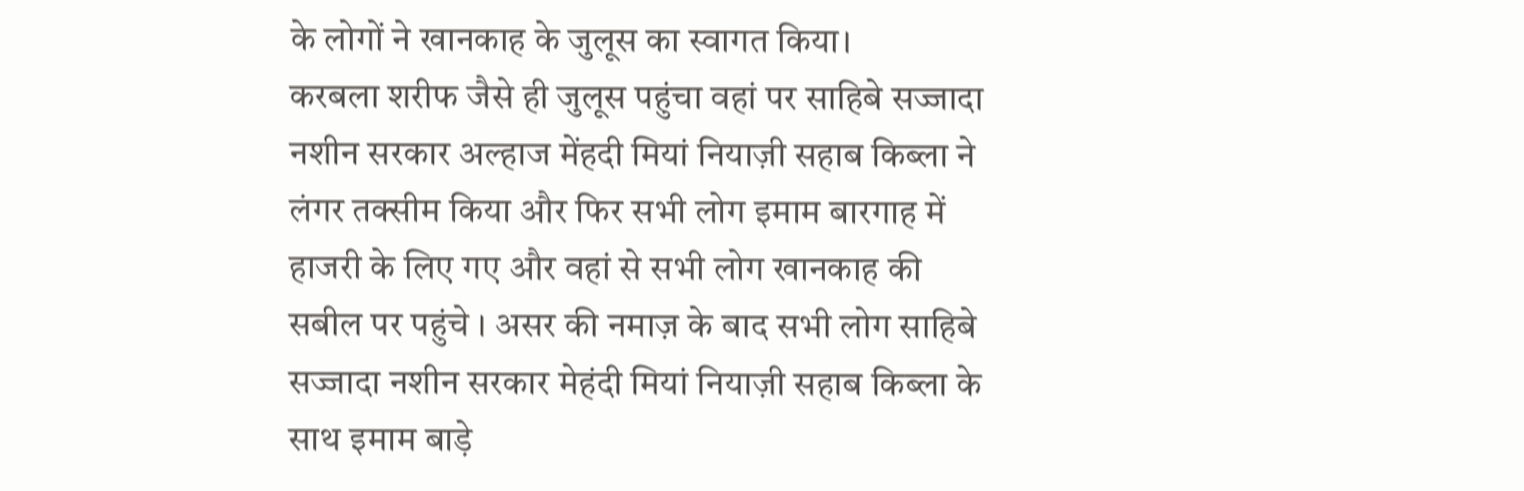के लोगों ने खानकाह के जुलूस का स्वागत किया।
करबला शरीफ जैसे ही जुलूस पहुंचा वहां पर साहिबे सज्जादा नशीन सरकार अल्हाज मेंहदी मियां नियाज़ी सहाब किब्ला ने लंगर तक्सीम किया और फिर सभी लोग इमाम बारगाह में हाजरी के लिए गए और वहां से सभी लोग खानकाह की सबील पर पहुंचे । असर की नमाज़ के बाद सभी लोग साहिबे सज्जादा नशीन सरकार मेहंदी मियां नियाज़ी सहाब किब्ला के साथ इमाम बाड़े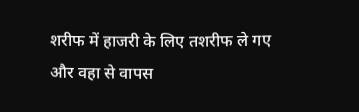शरीफ में हाजरी के लिए तशरीफ ले गए और वहा से वापस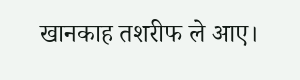खानकाह तशरीफ ले आए।